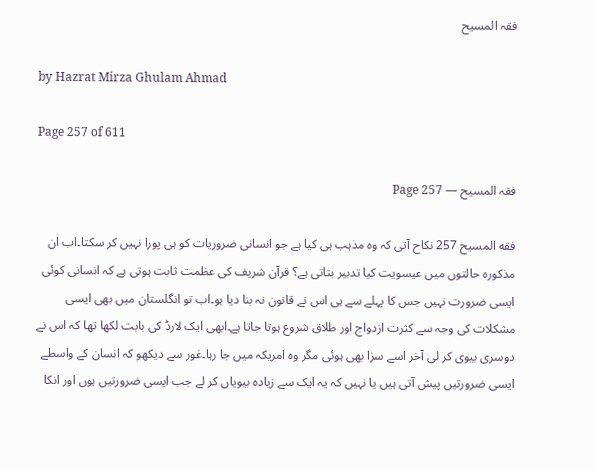فقہ المسیح

by Hazrat Mirza Ghulam Ahmad

Page 257 of 611

فقہ المسیح — Page 257

فقه المسيح 257 نکاح آتی کہ وہ مذہب ہی کیا ہے جو انسانی ضروریات کو ہی پورا نہیں کر سکتا۔اب ان مذکورہ حالتوں میں عیسویت کیا تدبیر بتاتی ہے؟ قرآن شریف کی عظمت ثابت ہوتی ہے کہ انسانی کوئی ایسی ضرورت نہیں جس کا پہلے سے ہی اس نے قانون نہ بنا دیا ہو۔اب تو انگلستان میں بھی ایسی مشکلات کی وجہ سے کثرت ازدواج اور طلاق شروع ہوتا جاتا ہے۔ابھی ایک لارڈ کی بابت لکھا تھا کہ اس نے دوسری بیوی کر لی آخر اسے سزا بھی ہوئی مگر وہ امریکہ میں جا رہا۔غور سے دیکھو کہ انسان کے واسطے ایسی ضرورتیں پیش آتی ہیں یا نہیں کہ یہ ایک سے زیادہ بیویاں کر لے جب ایسی ضرورتیں ہوں اور انکا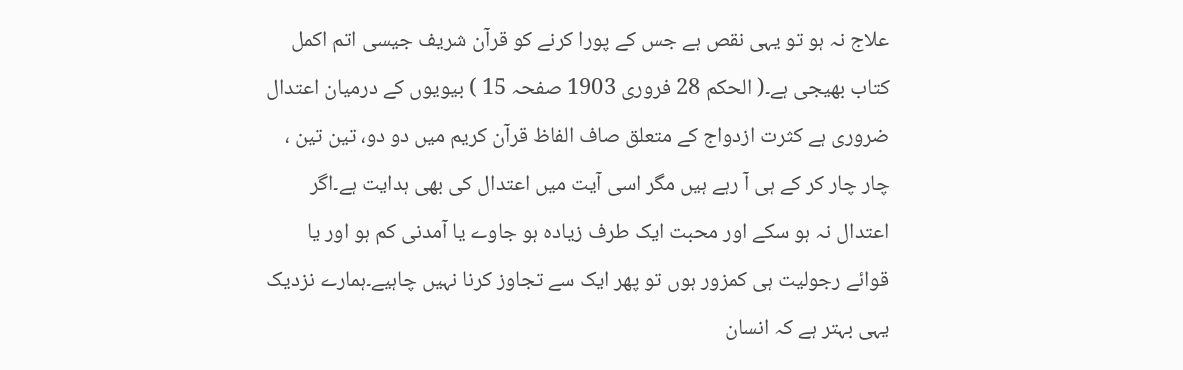علاج نہ ہو تو یہی نقص ہے جس کے پورا کرنے کو قرآن شریف جیسی اتم اکمل کتاب بھیجی ہے۔( الحکم 28 فروری 1903 صفحہ 15 ) بیویوں کے درمیان اعتدال ضروری ہے کثرت ازدواج کے متعلق صاف الفاظ قرآن کریم میں دو دو، تین تین ، چار چار کر کے ہی آ رہے ہیں مگر اسی آیت میں اعتدال کی بھی ہدایت ہے۔اگر اعتدال نہ ہو سکے اور محبت ایک طرف زیادہ ہو جاوے یا آمدنی کم ہو اور یا قوائے رجولیت ہی کمزور ہوں تو پھر ایک سے تجاوز کرنا نہیں چاہیے۔ہمارے نزدیک یہی بہتر ہے کہ انسان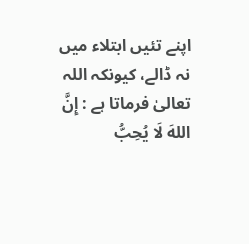اپنے تئیں ابتلاء میں نہ ڈالے، کیونکہ اللہ تعالیٰ فرماتا ہے : إِنَّ اللهَ لَا يُحِبُّ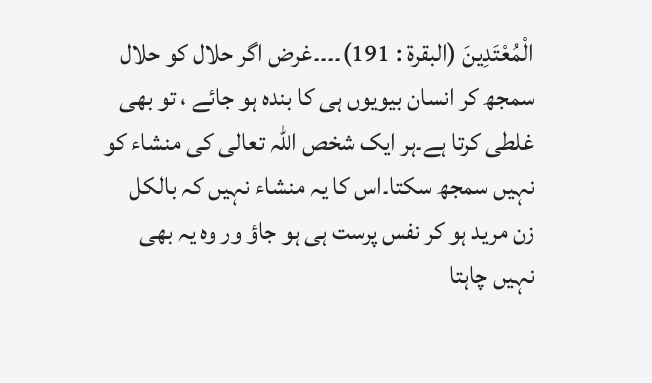الْمُعْتَدِينَ (البقرة : 191)۔۔۔۔غرض اگر حلال کو حلال سمجھ کر انسان بیویوں ہی کا بندہ ہو جائے ، تو بھی غلطی کرتا ہے۔ہر ایک شخص اللہ تعالی کی منشاء کو نہیں سمجھ سکتا۔اس کا یہ منشاء نہیں کہ بالکل زن مرید ہو کر نفس پرست ہی ہو جاؤ ور وہ یہ بھی نہیں چاہتا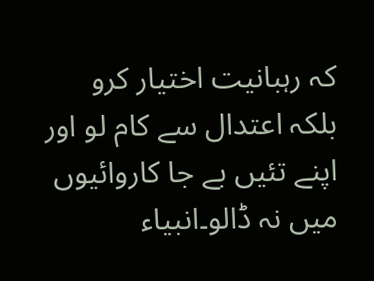کہ رہبانیت اختیار کرو بلکہ اعتدال سے کام لو اور اپنے تئیں بے جا کاروائیوں میں نہ ڈالو۔انبیاء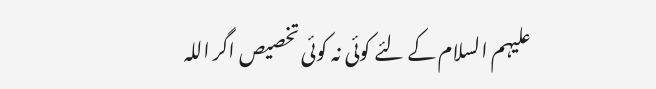علیہم السلام کے لئے کوئی نہ کوئی تخصیص اگر اللہ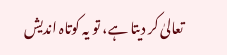تعالیٰ کر دیتا ہے، تو یہ کوتاہ اندیش